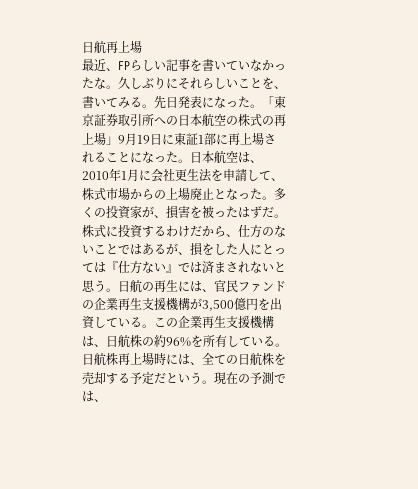日航再上場
最近、FPらしい記事を書いていなかったな。久しぶりにそれらしいことを、書いてみる。先日発表になった。「東京証券取引所への日本航空の株式の再上場」9月19日に東証1部に再上場されることになった。日本航空は、2010年1月に会社更生法を申請して、株式市場からの上場廃止となった。多くの投資家が、損害を被ったはずだ。株式に投資するわけだから、仕方のないことではあるが、損をした人にとっては『仕方ない』では済まされないと思う。日航の再生には、官民ファンドの企業再生支援機構が3,500億円を出資している。この企業再生支援機構は、日航株の約96%を所有している。日航株再上場時には、全ての日航株を売却する予定だという。現在の予測では、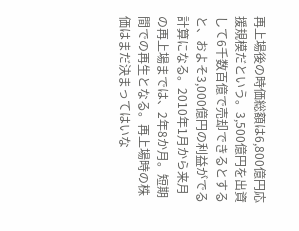再上場後の時価総額は6,800億円応援規模だという。3,500億円を出資して6千数百億で売却できるとすると、およそ3,000億円の利益がでる計算になる。2010年1月から来月の再上場までは、2年8か月。短期間での再生となる。再上場時の株価はまだ決まってはいな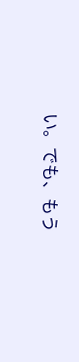い。でも、もう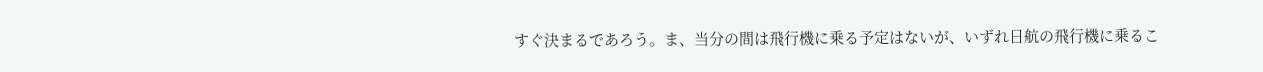すぐ決まるであろう。ま、当分の間は飛行機に乗る予定はないが、いずれ日航の飛行機に乗るこ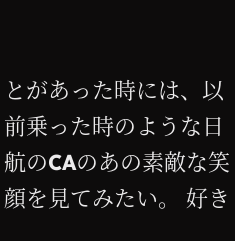とがあった時には、以前乗った時のような日航のCAのあの素敵な笑顔を見てみたい。 好き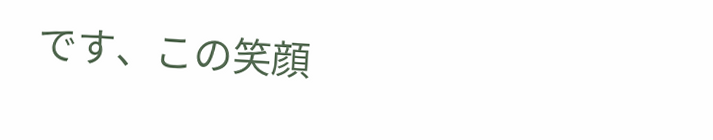です、この笑顔